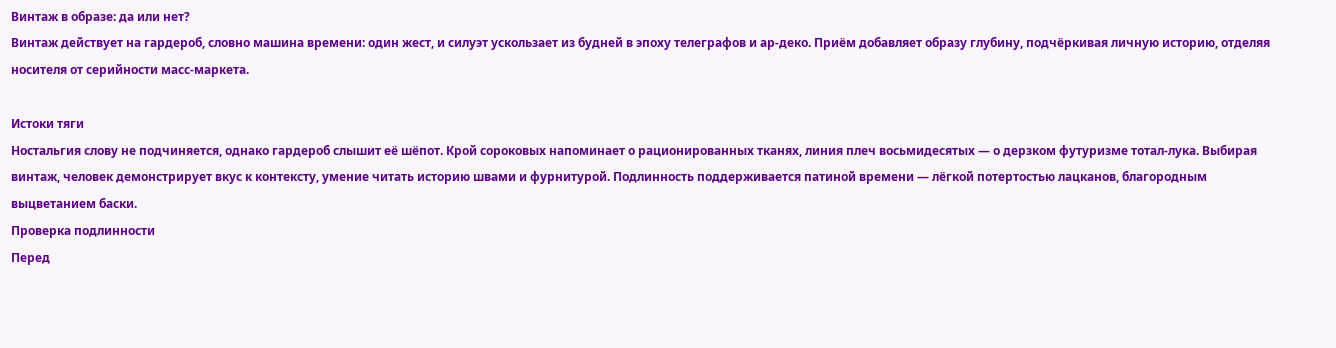Винтаж в образе: да или нет?
Винтаж действует на гардероб, словно машина времени: один жест, и силуэт ускользает из будней в эпоху телеграфов и ар-деко. Приём добавляет образу глубину, подчёркивая личную историю, отделяя носителя от серийности масс-маркета.

Истоки тяги
Ностальгия слову не подчиняется, однако гардероб слышит её шёпот. Крой сороковых напоминает о рационированных тканях, линия плеч восьмидесятых — о дерзком футуризме тотал-лука. Выбирая винтаж, человек демонстрирует вкус к контексту, умение читать историю швами и фурнитурой. Подлинность поддерживается патиной времени — лёгкой потертостью лацканов, благородным выцветанием баски.
Проверка подлинности
Перед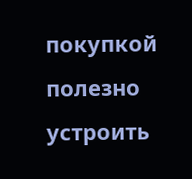покупкой полезно устроить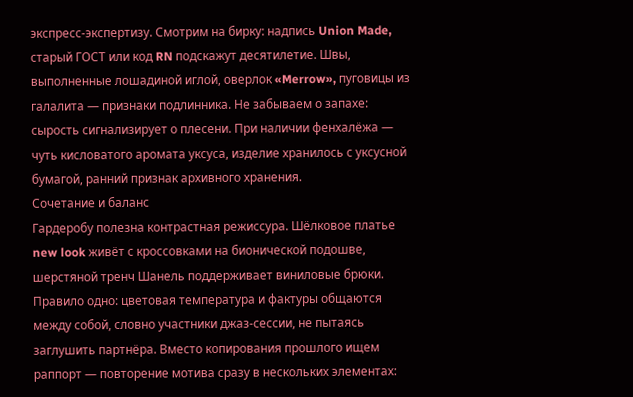экспресс-экспертизу. Смотрим на бирку: надпись Union Made, старый ГОСТ или код RN подскажут десятилетие. Швы, выполненные лошадиной иглой, оверлок «Merrow», пуговицы из галалита — признаки подлинника. Не забываем о запахе: сырость сигнализирует о плесени. При наличии фенхалёжа — чуть кисловатого аромата уксуса, изделие хранилось с уксусной бумагой, ранний признак архивного хранения.
Сочетание и баланс
Гардеробу полезна контрастная режиссура. Шёлковое платье new look живёт с кроссовками на бионической подошве, шерстяной тренч Шанель поддерживает виниловые брюки. Правило одно: цветовая температура и фактуры общаются между собой, словно участники джаз-сессии, не пытаясь заглушить партнёра. Вместо копирования прошлого ищем раппорт — повторение мотива сразу в нескольких элементах: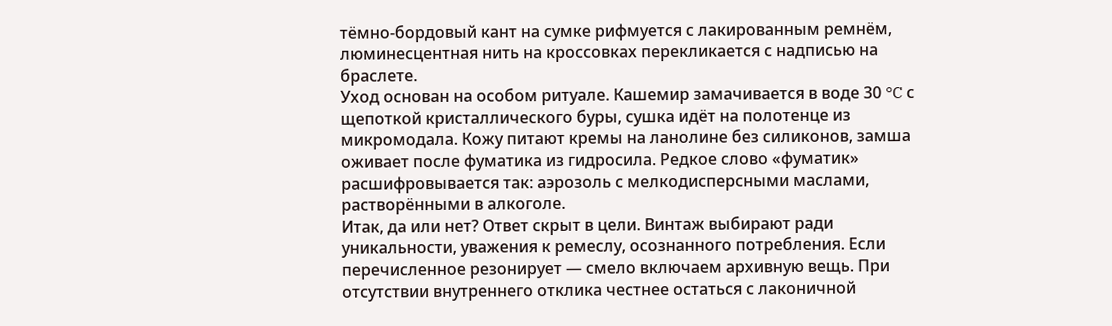тёмно-бордовый кант на сумке рифмуется с лакированным ремнём, люминесцентная нить на кроссовках перекликается с надписью на браслете.
Уход основан на особом ритуале. Кашемир замачивается в воде 30 °C с щепоткой кристаллического буры, сушка идёт на полотенце из микромодала. Кожу питают кремы на ланолине без силиконов, замша оживает после фуматика из гидросила. Редкое слово «фуматик» расшифровывается так: аэрозоль с мелкодисперсными маслами, растворёнными в алкоголе.
Итак, да или нет? Ответ скрыт в цели. Винтаж выбирают ради уникальности, уважения к ремеслу, осознанного потребления. Если перечисленное резонирует — смело включаем архивную вещь. При отсутствии внутреннего отклика честнее остаться с лаконичной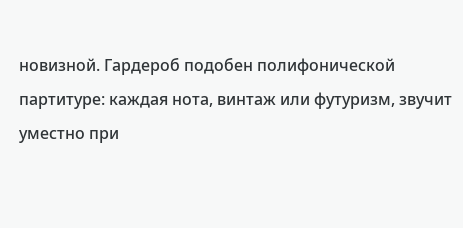новизной. Гардероб подобен полифонической партитуре: каждая нота, винтаж или футуризм, звучит уместно при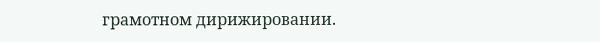грамотном дирижировании.